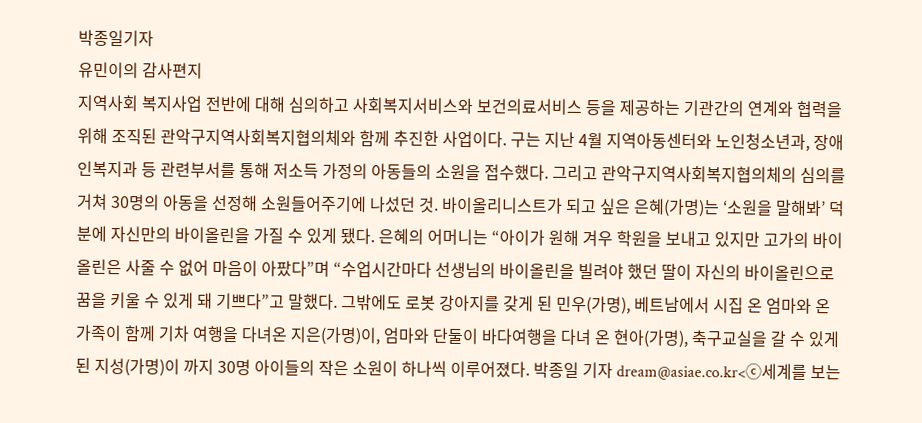박종일기자
유민이의 감사편지
지역사회 복지사업 전반에 대해 심의하고 사회복지서비스와 보건의료서비스 등을 제공하는 기관간의 연계와 협력을 위해 조직된 관악구지역사회복지협의체와 함께 추진한 사업이다. 구는 지난 4월 지역아동센터와 노인청소년과, 장애인복지과 등 관련부서를 통해 저소득 가정의 아동들의 소원을 접수했다. 그리고 관악구지역사회복지협의체의 심의를 거쳐 30명의 아동을 선정해 소원들어주기에 나섰던 것. 바이올리니스트가 되고 싶은 은혜(가명)는 ‘소원을 말해봐’ 덕분에 자신만의 바이올린을 가질 수 있게 됐다. 은혜의 어머니는 “아이가 원해 겨우 학원을 보내고 있지만 고가의 바이올린은 사줄 수 없어 마음이 아팠다”며 “수업시간마다 선생님의 바이올린을 빌려야 했던 딸이 자신의 바이올린으로 꿈을 키울 수 있게 돼 기쁘다”고 말했다. 그밖에도 로봇 강아지를 갖게 된 민우(가명), 베트남에서 시집 온 엄마와 온 가족이 함께 기차 여행을 다녀온 지은(가명)이, 엄마와 단둘이 바다여행을 다녀 온 현아(가명), 축구교실을 갈 수 있게 된 지성(가명)이 까지 30명 아이들의 작은 소원이 하나씩 이루어졌다. 박종일 기자 dream@asiae.co.kr<ⓒ세계를 보는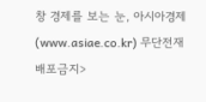창 경제를 보는 눈, 아시아경제(www.asiae.co.kr) 무단전재 배포금지>